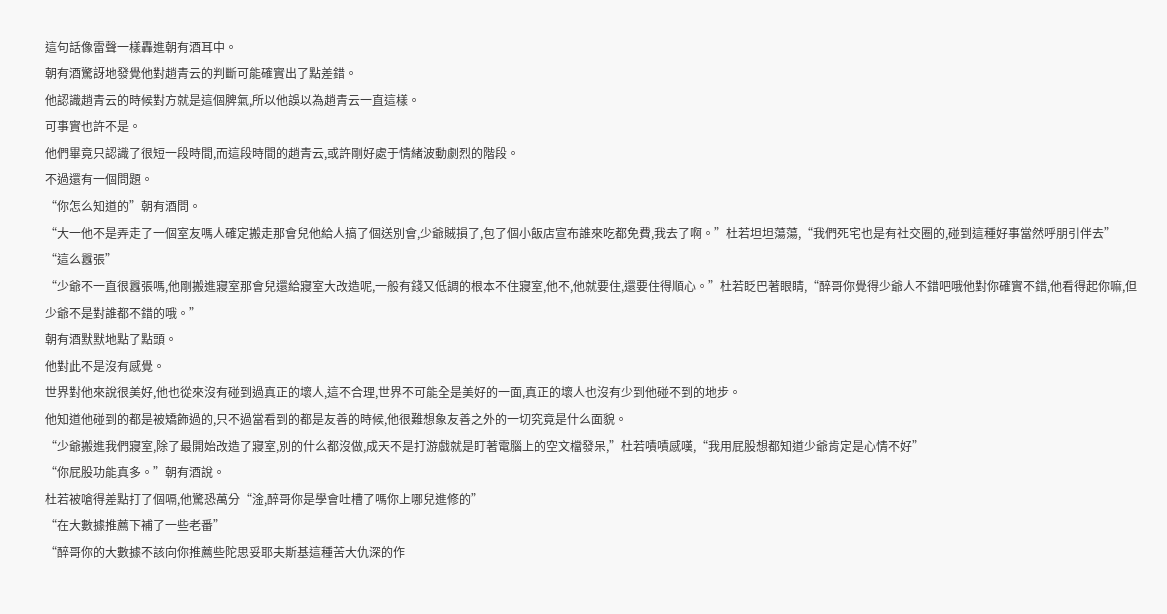這句話像雷聲一樣轟進朝有酒耳中。
朝有酒驚訝地發覺他對趙青云的判斷可能確實出了點差錯。
他認識趙青云的時候對方就是這個脾氣,所以他誤以為趙青云一直這樣。
可事實也許不是。
他們畢竟只認識了很短一段時間,而這段時間的趙青云,或許剛好處于情緒波動劇烈的階段。
不過還有一個問題。
“你怎么知道的”朝有酒問。
“大一他不是弄走了一個室友嗎人確定搬走那會兒他給人搞了個送別會,少爺賊損了,包了個小飯店宣布誰來吃都免費,我去了啊。”杜若坦坦蕩蕩,“我們死宅也是有社交圈的,碰到這種好事當然呼朋引伴去”
“這么囂張”
“少爺不一直很囂張嗎,他剛搬進寢室那會兒還給寢室大改造呢,一般有錢又低調的根本不住寢室,他不,他就要住,還要住得順心。”杜若眨巴著眼睛,“醉哥你覺得少爺人不錯吧哦他對你確實不錯,他看得起你嘛,但少爺不是對誰都不錯的哦。”
朝有酒默默地點了點頭。
他對此不是沒有感覺。
世界對他來說很美好,他也從來沒有碰到過真正的壞人,這不合理,世界不可能全是美好的一面,真正的壞人也沒有少到他碰不到的地步。
他知道他碰到的都是被矯飾過的,只不過當看到的都是友善的時候,他很難想象友善之外的一切究竟是什么面貌。
“少爺搬進我們寢室,除了最開始改造了寢室,別的什么都沒做,成天不是打游戲就是盯著電腦上的空文檔發呆,”杜若嘖嘖感嘆,“我用屁股想都知道少爺肯定是心情不好”
“你屁股功能真多。”朝有酒說。
杜若被嗆得差點打了個嗝,他驚恐萬分“淦,醉哥你是學會吐槽了嗎你上哪兒進修的”
“在大數據推薦下補了一些老番”
“醉哥你的大數據不該向你推薦些陀思妥耶夫斯基這種苦大仇深的作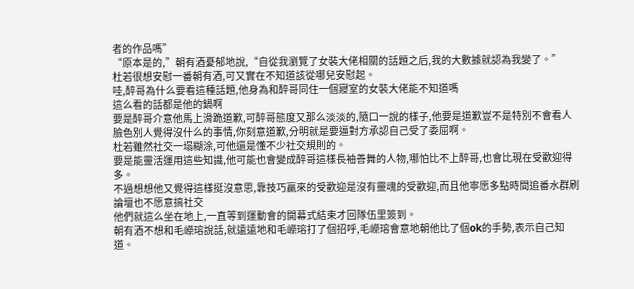者的作品嗎”
“原本是的,”朝有酒憂郁地說,“自從我瀏覽了女裝大佬相關的話題之后,我的大數據就認為我變了。”
杜若很想安慰一番朝有酒,可又實在不知道該從哪兒安慰起。
哇,醉哥為什么要看這種話題,他身為和醉哥同住一個寢室的女裝大佬能不知道嗎
這么看的話都是他的鍋啊
要是醉哥介意他馬上滑跪道歉,可醉哥態度又那么淡淡的,隨口一說的樣子,他要是道歉豈不是特別不會看人臉色別人覺得沒什么的事情,你刻意道歉,分明就是要逼對方承認自己受了委屈啊。
杜若雖然社交一塌糊涂,可他還是懂不少社交規則的。
要是能靈活運用這些知識,他可能也會變成醉哥這樣長袖善舞的人物,哪怕比不上醉哥,也會比現在受歡迎得多。
不過想想他又覺得這樣挺沒意思,靠技巧贏來的受歡迎是沒有靈魂的受歡迎,而且他寧愿多點時間追番水群刷論壇也不愿意搞社交
他們就這么坐在地上,一直等到運動會的開幕式結束才回隊伍里簽到。
朝有酒不想和毛嶸瑢說話,就遠遠地和毛嶸瑢打了個招呼,毛嶸瑢會意地朝他比了個ok的手勢,表示自己知道。